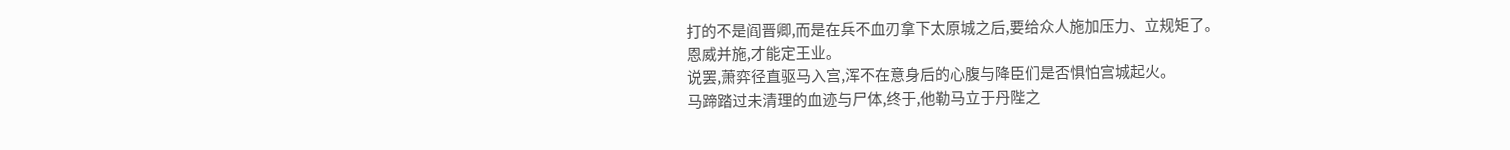打的不是阎晋卿,而是在兵不血刃拿下太原城之后,要给众人施加压力、立规矩了。
恩威并施,才能定王业。
说罢,萧弈径直驱马入宫,浑不在意身后的心腹与降臣们是否惧怕宫城起火。
马蹄踏过未清理的血迹与尸体,终于,他勒马立于丹陛之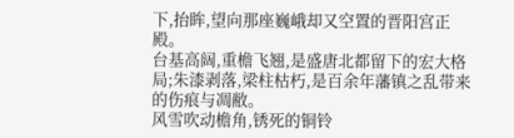下,抬眸,望向那座巍峨却又空置的晋阳宫正殿。
台基高阔,重檐飞翘,是盛唐北都留下的宏大格局;朱漆剥落,梁柱枯朽,是百余年藩镇之乱带来的伤痕与凋敝。
风雪吹动檐角,锈死的铜铃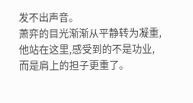发不出声音。
萧弈的目光渐渐从平静转为凝重,他站在这里,感受到的不是功业,而是肩上的担子更重了。